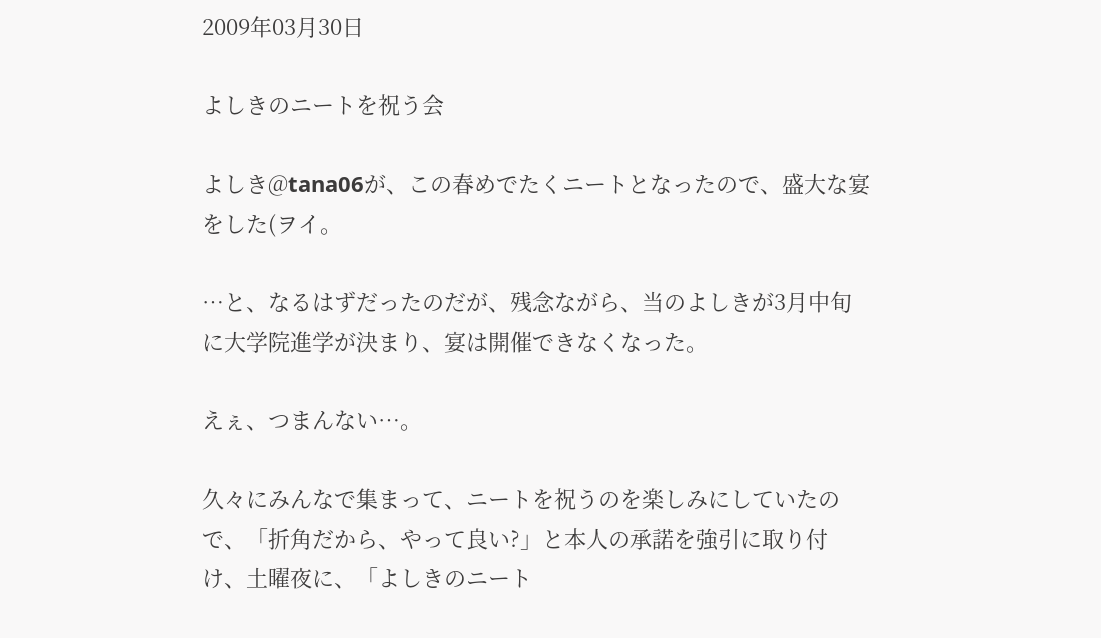2009年03月30日

よしきのニートを祝う会

よしき@tana06が、この春めでたくニートとなったので、盛大な宴をした(ヲイ。

…と、なるはずだったのだが、残念ながら、当のよしきが3月中旬に大学院進学が決まり、宴は開催できなくなった。

えぇ、つまんない…。

久々にみんなで集まって、ニートを祝うのを楽しみにしていたので、「折角だから、やって良い?」と本人の承諾を強引に取り付け、土曜夜に、「よしきのニート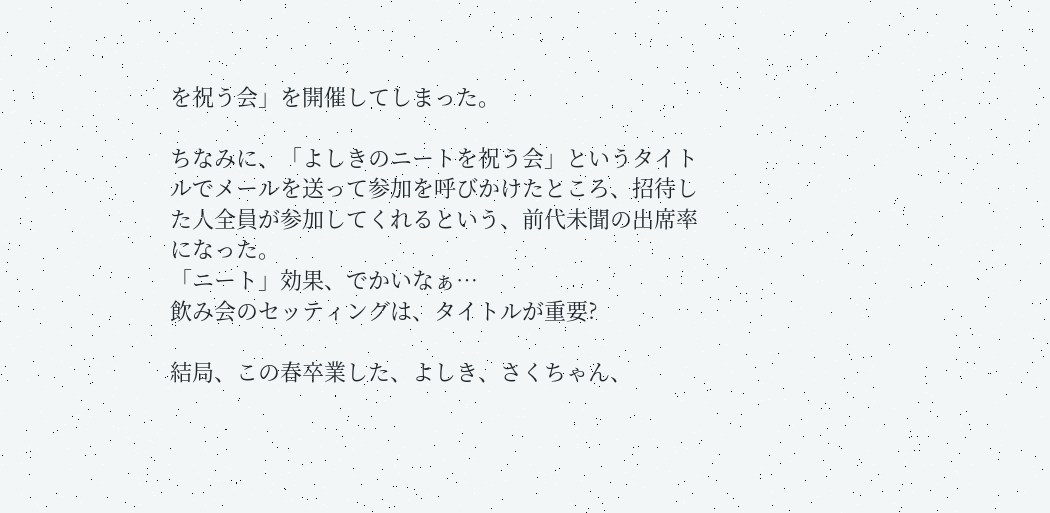を祝う会」を開催してしまった。

ちなみに、「よしきのニートを祝う会」というタイトルでメールを送って参加を呼びかけたところ、招待した人全員が参加してくれるという、前代未聞の出席率になった。
「ニート」効果、でかいなぁ…
飲み会のセッティングは、タイトルが重要?

結局、この春卒業した、よしき、さくちゃん、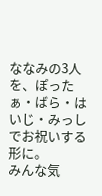ななみの3人を、ぽったぁ・ばら・はいじ・みっしでお祝いする形に。
みんな気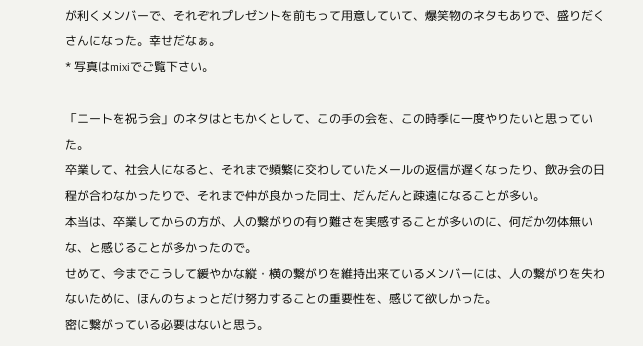が利くメンバーで、それぞれプレゼントを前もって用意していて、爆笑物のネタもありで、盛りだくさんになった。幸せだなぁ。
* 写真はmixiでご覧下さい。

「ニートを祝う会」のネタはともかくとして、この手の会を、この時季に一度やりたいと思っていた。
卒業して、社会人になると、それまで頻繁に交わしていたメールの返信が遅くなったり、飲み会の日程が合わなかったりで、それまで仲が良かった同士、だんだんと疎遠になることが多い。
本当は、卒業してからの方が、人の繋がりの有り難さを実感することが多いのに、何だか勿体無いな、と感じることが多かったので。
せめて、今までこうして緩やかな縦・横の繋がりを維持出来ているメンバーには、人の繋がりを失わないために、ほんのちょっとだけ努力することの重要性を、感じて欲しかった。
密に繋がっている必要はないと思う。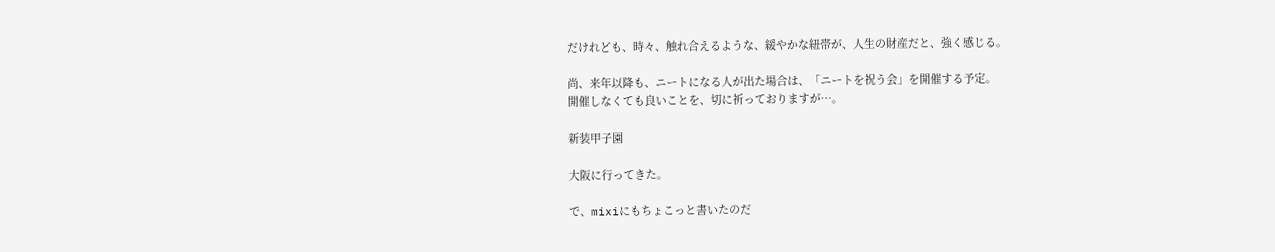だけれども、時々、触れ合えるような、緩やかな紐帯が、人生の財産だと、強く感じる。

尚、来年以降も、ニートになる人が出た場合は、「ニートを祝う会」を開催する予定。
開催しなくても良いことを、切に祈っておりますが…。

新装甲子園

大阪に行ってきた。

で、mixiにもちょこっと書いたのだ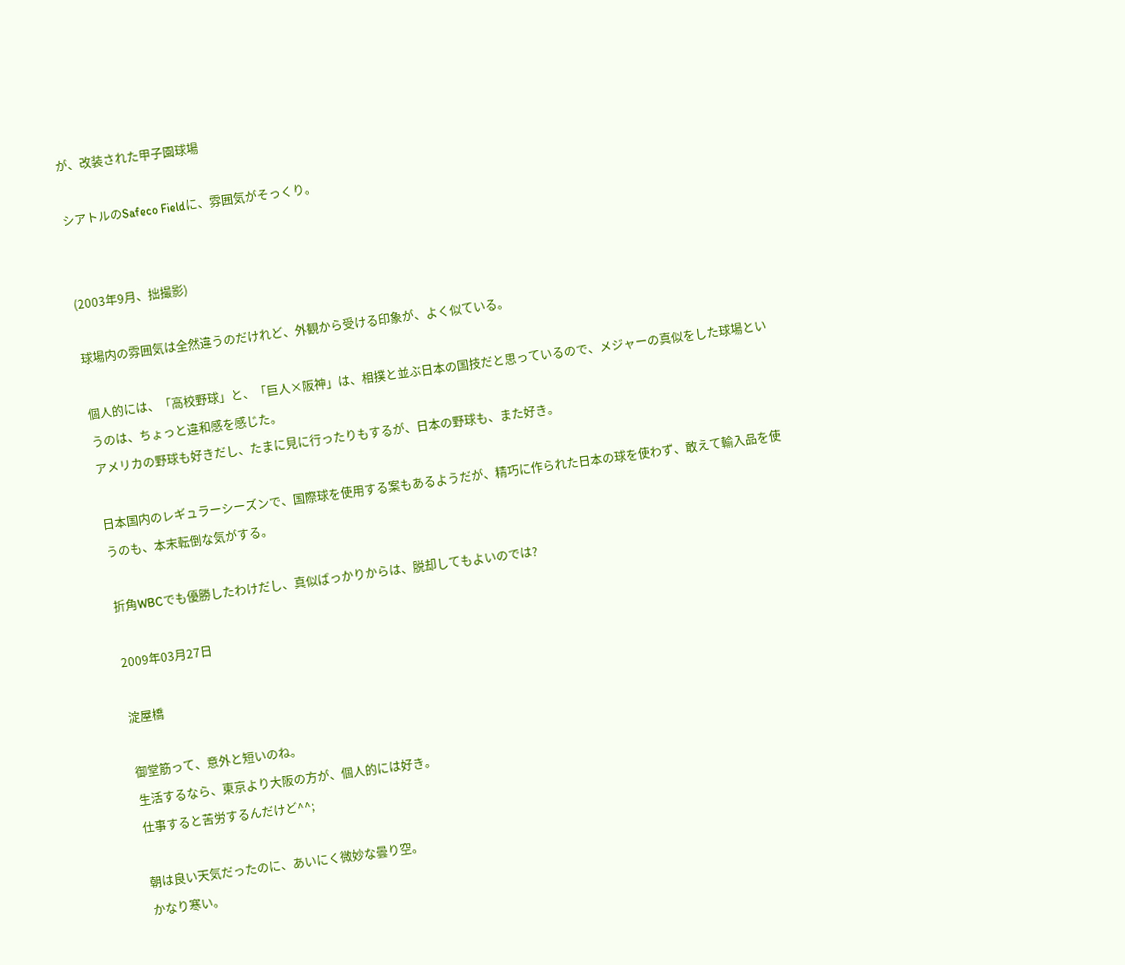が、改装された甲子園球場

シアトルのSafeco Fieldに、雰囲気がそっくり。


(2003年9月、拙撮影)

球場内の雰囲気は全然違うのだけれど、外観から受ける印象が、よく似ている。

個人的には、「高校野球」と、「巨人×阪神」は、相撲と並ぶ日本の国技だと思っているので、メジャーの真似をした球場というのは、ちょっと違和感を感じた。
アメリカの野球も好きだし、たまに見に行ったりもするが、日本の野球も、また好き。

日本国内のレギュラーシーズンで、国際球を使用する案もあるようだが、精巧に作られた日本の球を使わず、敢えて輸入品を使うのも、本末転倒な気がする。

折角WBCでも優勝したわけだし、真似ばっかりからは、脱却してもよいのでは?

2009年03月27日

淀屋橋

御堂筋って、意外と短いのね。
生活するなら、東京より大阪の方が、個人的には好き。
仕事すると苦労するんだけど^^;

朝は良い天気だったのに、あいにく微妙な曇り空。
かなり寒い。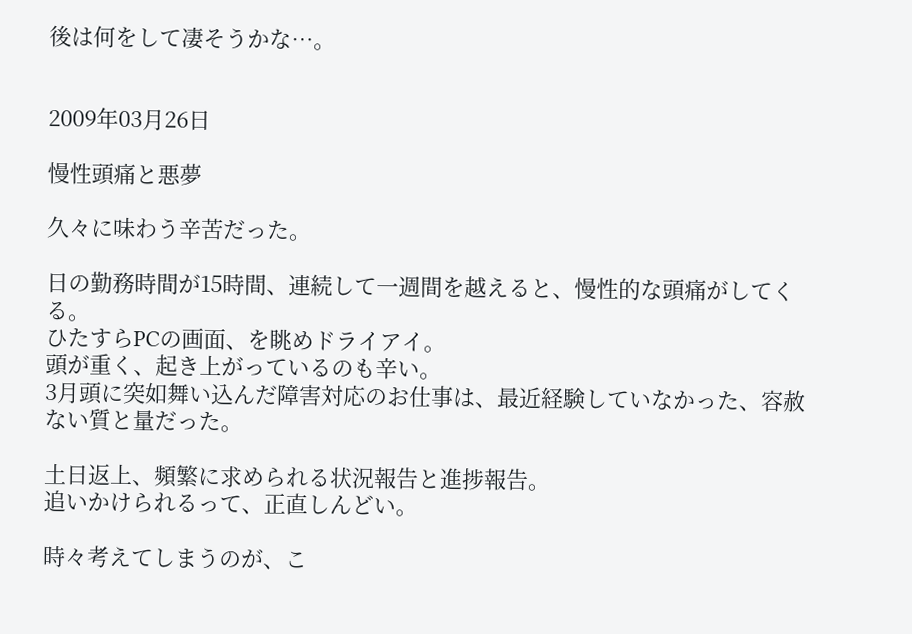後は何をして凄そうかな…。


2009年03月26日

慢性頭痛と悪夢

久々に味わう辛苦だった。

日の勤務時間が15時間、連続して一週間を越えると、慢性的な頭痛がしてくる。
ひたすらPCの画面、を眺めドライアイ。
頭が重く、起き上がっているのも辛い。
3月頭に突如舞い込んだ障害対応のお仕事は、最近経験していなかった、容赦ない質と量だった。

土日返上、頻繁に求められる状況報告と進捗報告。
追いかけられるって、正直しんどい。

時々考えてしまうのが、こ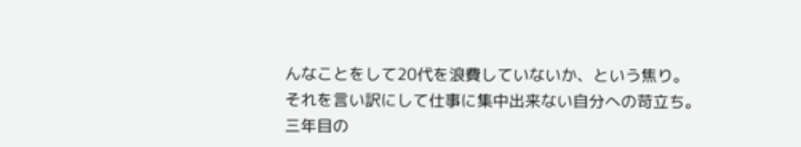んなことをして20代を浪費していないか、という焦り。
それを言い訳にして仕事に集中出来ない自分への苛立ち。
三年目の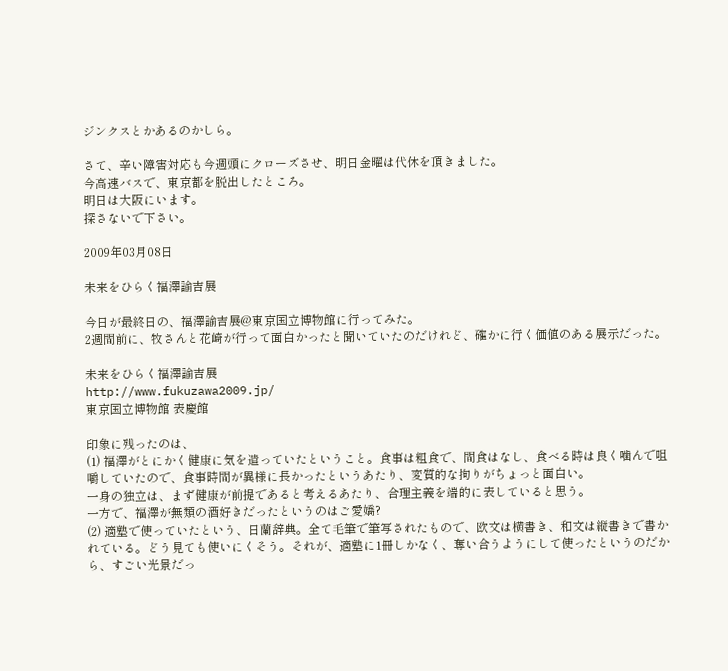ジンクスとかあるのかしら。

さて、辛い障害対応も今週頭にクローズさせ、明日金曜は代休を頂きました。
今高速バスで、東京都を脱出したところ。
明日は大阪にいます。
探さないで下さい。

2009年03月08日

未来をひらく福澤諭吉展

今日が最終日の、福澤諭吉展@東京国立博物館に行ってみた。
2週間前に、牧さんと花崎が行って面白かったと聞いていたのだけれど、確かに行く価値のある展示だった。

未来をひらく福澤諭吉展
http://www.fukuzawa2009.jp/
東京国立博物館 表慶館

印象に残ったのは、
(1) 福澤がとにかく健康に気を遣っていたということ。食事は粗食で、間食はなし、食べる時は良く噛んで咀嚼していたので、食事時間が異様に長かったというあたり、変質的な拘りがちょっと面白い。
一身の独立は、まず健康が前提であると考えるあたり、合理主義を端的に表していると思う。
一方で、福澤が無類の酒好きだったというのはご愛嬌?
(2) 適塾で使っていたという、日蘭辞典。全て毛筆で筆写されたもので、欧文は横書き、和文は縦書きで書かれている。どう見ても使いにくそう。それが、適塾に1冊しかなく、奪い合うようにして使ったというのだから、すごい光景だっ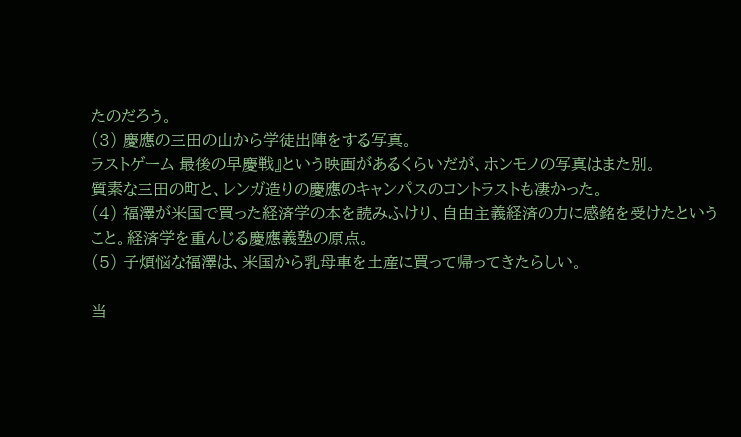たのだろう。
(3) 慶應の三田の山から学徒出陣をする写真。
ラストゲーム 最後の早慶戦』という映画があるくらいだが、ホンモノの写真はまた別。
質素な三田の町と、レンガ造りの慶應のキャンパスのコントラストも凄かった。
(4) 福澤が米国で買った経済学の本を読みふけり、自由主義経済の力に感銘を受けたということ。経済学を重んじる慶應義塾の原点。
(5) 子煩悩な福澤は、米国から乳母車を土産に買って帰ってきたらしい。

当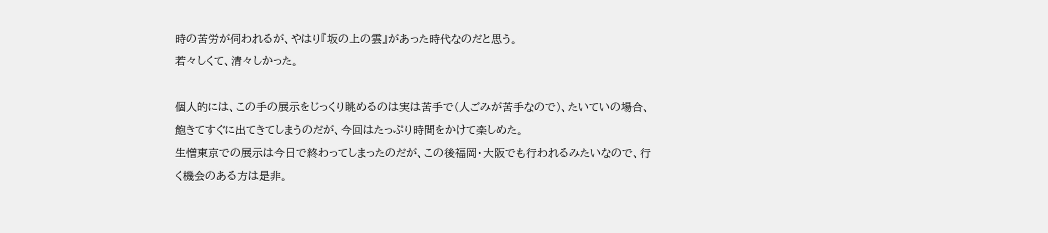時の苦労が伺われるが、やはり『坂の上の雲』があった時代なのだと思う。
若々しくて、清々しかった。

個人的には、この手の展示をじっくり眺めるのは実は苦手で(人ごみが苦手なので)、たいていの場合、飽きてすぐに出てきてしまうのだが、今回はたっぷり時間をかけて楽しめた。
生憎東京での展示は今日で終わってしまったのだが、この後福岡・大阪でも行われるみたいなので、行く機会のある方は是非。